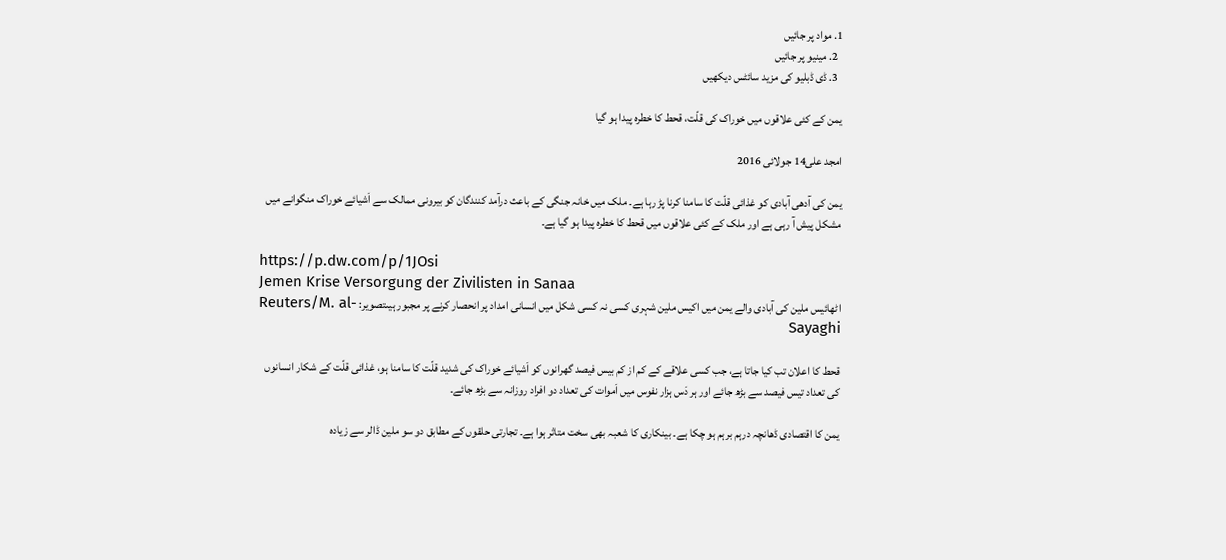1. مواد پر جائیں
  2. مینیو پر جائیں
  3. ڈی ڈبلیو کی مزید سائٹس دیکھیں

یمن کے کئی علاقوں میں خوراک کی قلّت، قحط کا خطرہ پیدا ہو گیا

امجد علی14 جولائی 2016

یمن کی آدھی آبادی کو غذائی قلّت کا سامنا کرنا پڑ رہا ہے۔ ملک میں خانہ جنگی کے باعث درآمد کنندگان کو بیرونی ممالک سے اَشیائے خوراک منگوانے میں مشکل پیش آ رہی ہے اور ملک کے کئی علاقوں میں قحط کا خطرہ پیدا ہو گیا ہے۔

https://p.dw.com/p/1JOsi
Jemen Krise Versorgung der Zivilisten in Sanaa
اٹھائیس ملین کی آبادی والے یمن میں اکیس ملین شہری کسی نہ کسی شکل میں انسانی امداد پر انحصار کرنے پر مجبور ہیںتصویر: Reuters/M. al-Sayaghi

قحط کا اعلان تب کیا جاتا ہے، جب کسی علاقے کے کم از کم بیس فیصد گھرانوں کو اَشیائے خوراک کی شدید قلّت کا سامنا ہو، غذائی قلّت کے شکار انسانوں کی تعداد تیس فیصد سے بڑھ جائے اور ہر دَس ہزار نفوس میں اَموات کی تعداد دو افراد روزانہ سے بڑھ جائے۔

یمن کا اقتصادی ڈھانچہ درہم برہم ہو چکا ہے۔ بینکاری کا شعبہ بھی سخت متاثر ہوا ہے۔ تجارتی حلقوں کے مطابق دو سو ملین ڈالر سے زیادہ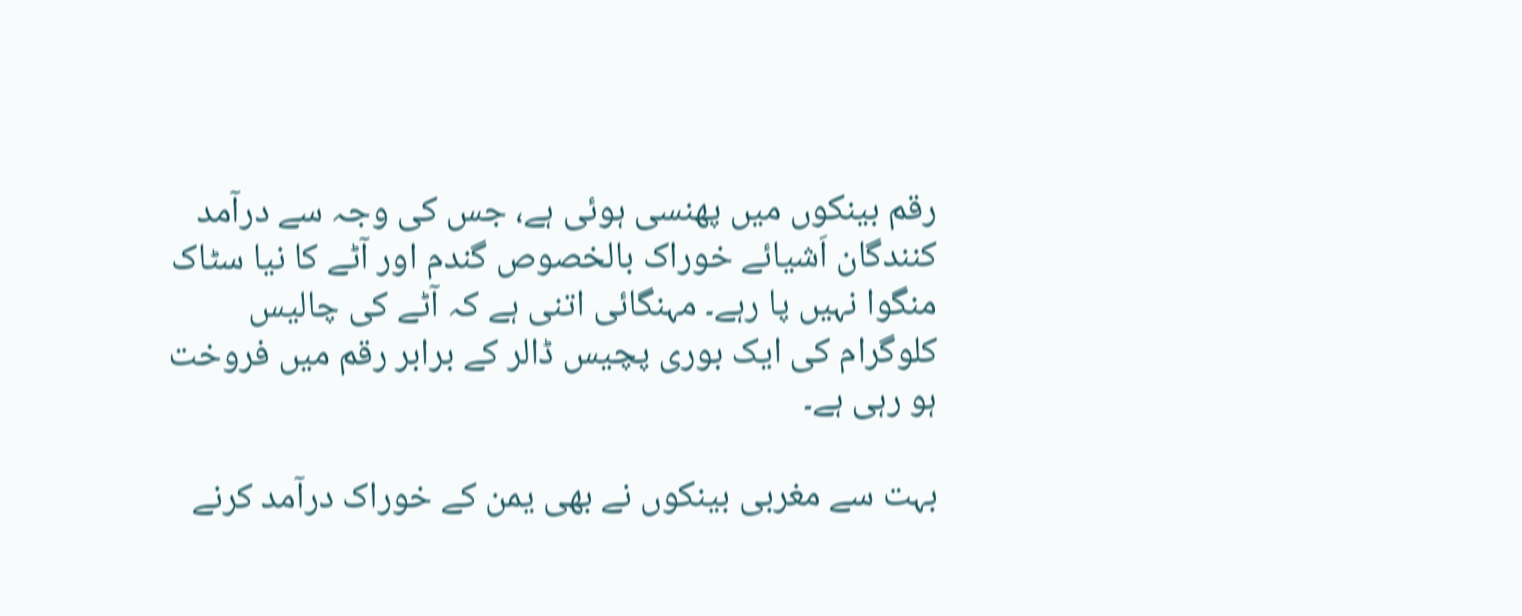رقم بینکوں میں پھنسی ہوئی ہے، جس کی وجہ سے درآمد کنندگان اَشیائے خوراک بالخصوص گندم اور آٹے کا نیا سٹاک منگوا نہیں پا رہے۔ مہنگائی اتنی ہے کہ آٹے کی چالیس کلوگرام کی ایک بوری پچیس ڈالر کے برابر رقم میں فروخت ہو رہی ہے۔

بہت سے مغربی بینکوں نے بھی یمن کے خوراک درآمد کرنے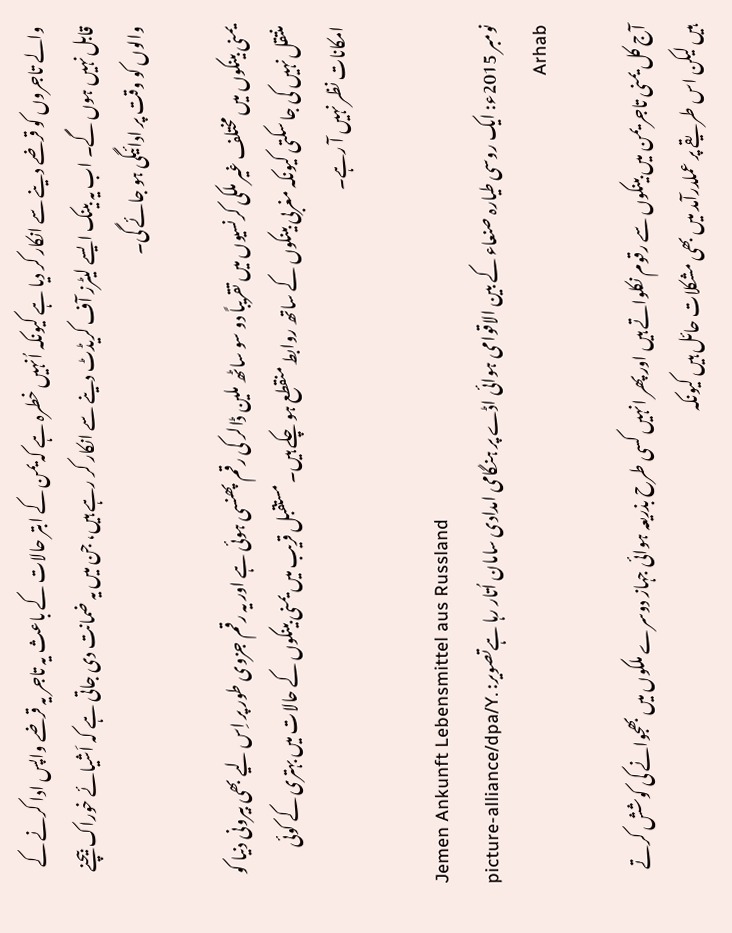والے تاجروں کو قرضے دینے سے انکار کر دیا ہے کیونکہ اُنہیں خطرہ ہے کہ یمن کے ابتر حالات کے باعث یہ تاجر یہ قرضے واپس ادا کرنے کے قابل نہیں ہوں گے۔ اب یہ بینک ایسے لیٹرز آف کریڈٹ دینے سے انکار کر رہے ہیں، جن میں یہ ضمانت دی جاتی ہے کہ اَشیائے خوراک بیچنے والوں کو وقت پر ادائیگی ہو جائے گی۔

یمنی بینکوں میں مختلف غیر ملکی کرنسیوں میں تقریباً دو سو ساٹھ ملین ڈالر کی رقم پھنسی ہوئی ہے اور یہ رقم جزوی طور پر اِس لیے بھی بیرونی دنیا کو منتقل نہیں کی جا سکتی کیونکہ مغربی بینکوں کے ساتھ روابط منقطع ہو چکے ہیں۔ مستقبل قریب میں یمنی بینکوں کے حالات میں بہتری کے کوئی امکانات نظر نہیں آ رہے۔

Jemen Ankunft Lebensmittel aus Russland
نومبر 2015ء: ایک روسی طیارہ صنعاء کے بین الاقوامی ہوائی اڈے پر ہنگامی امدادی سامان اُتار رہا ہےتصویر: picture-alliance/dpa/Y. Arhab

آج کل یمنی تاجر یمن میں بینکوں سے رقوم نکلواتے ہیں اور پھر انہیں کسی طرح بذریعہ ہوائی جہاز دوسرے ملکوں میں بھجوانے کی کوشش کرتے ہیں لیکن اس طریقے پر عملدرآمد میں بھی مشکلات حائل ہیں کیونکہ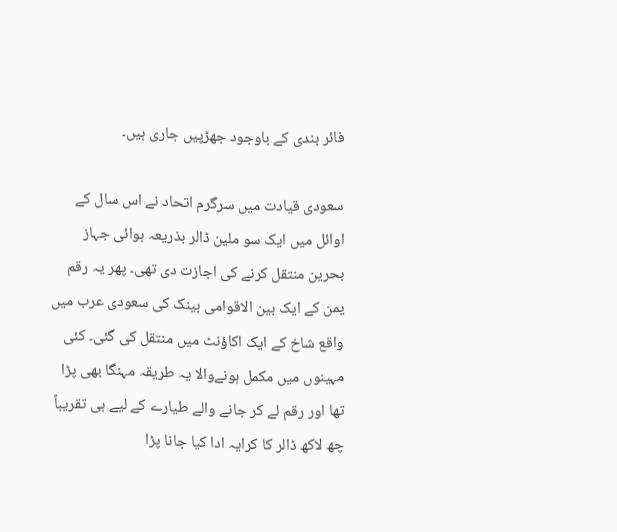فائر بندی کے باوجود جھڑپیں جاری ہیں۔

سعودی قیادت میں سرگرم اتحاد نے اس سال کے اوائل میں ایک سو ملین ڈالر بذریعہ ہوائی جہاز بحرین منتقل کرنے کی اجازت دی تھی۔ پھر یہ رقم یمن کے ایک بین الاقوامی بینک کی سعودی عرب میں واقع شاخ کے ایک اکاؤنٹ میں منتقل کی گئی۔ کئی مہینوں میں مکمل ہونےوالا یہ طریقہ مہنگا بھی پڑا تھا اور رقم لے کر جانے والے طیارے کے لیے ہی تقریباً چھ لاکھ ڈالر کا کرایہ ادا کیا جانا پڑا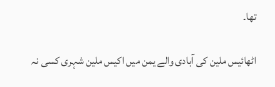تھا۔

اٹھائیس ملین کی آبادی والے یمن میں اکیس ملین شہری کسی نہ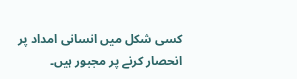کسی شکل میں انسانی امداد پر انحصار کرنے پر مجبور ہیں۔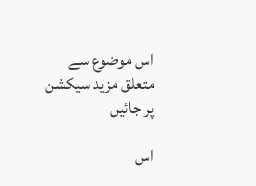اس موضوع سے متعلق مزید سیکشن پر جائیں

اس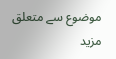موضوع سے متعلق مزید